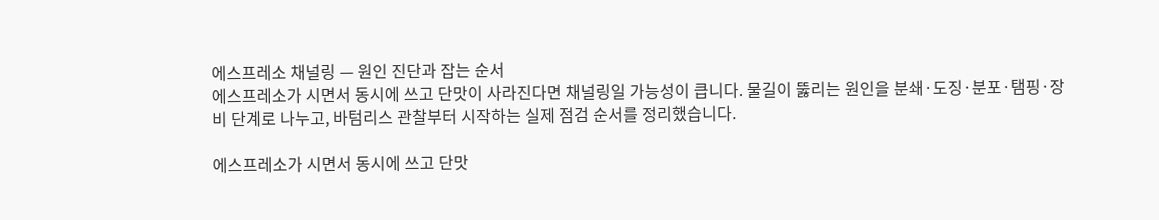에스프레소 채널링 — 원인 진단과 잡는 순서
에스프레소가 시면서 동시에 쓰고 단맛이 사라진다면 채널링일 가능성이 큽니다. 물길이 뚫리는 원인을 분쇄·도징·분포·탬핑·장비 단계로 나누고, 바텀리스 관찰부터 시작하는 실제 점검 순서를 정리했습니다.

에스프레소가 시면서 동시에 쓰고 단맛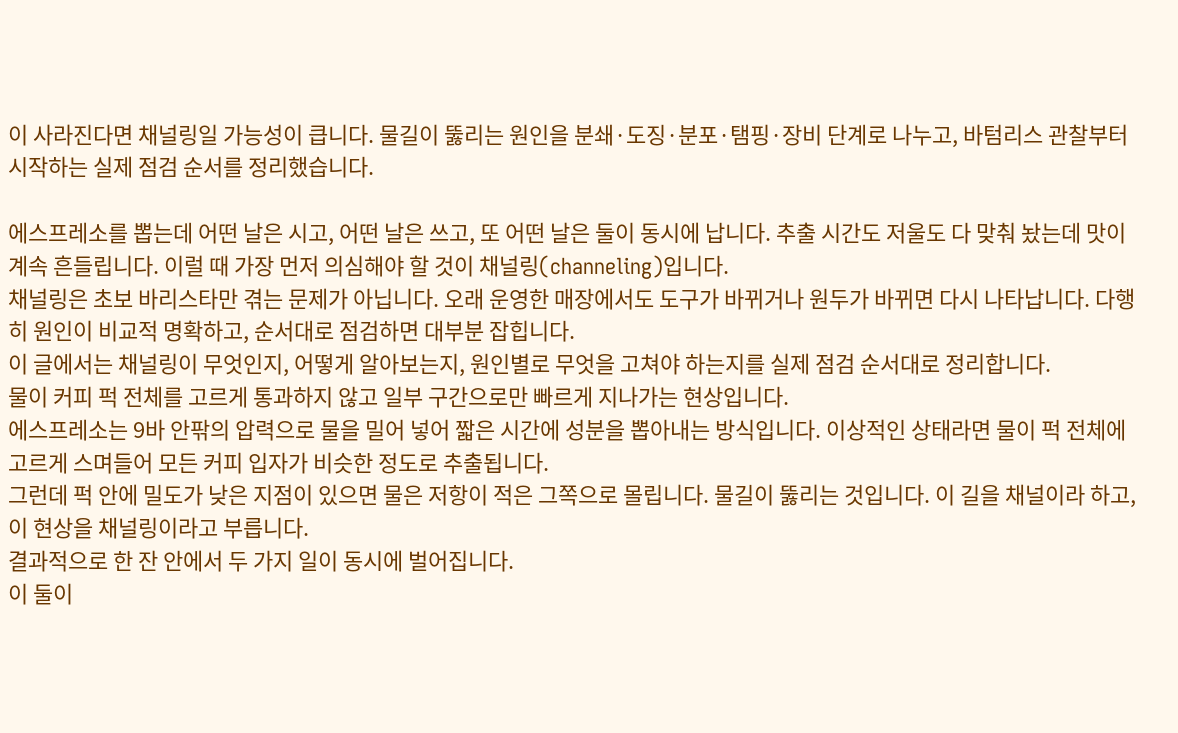이 사라진다면 채널링일 가능성이 큽니다. 물길이 뚫리는 원인을 분쇄·도징·분포·탬핑·장비 단계로 나누고, 바텀리스 관찰부터 시작하는 실제 점검 순서를 정리했습니다.

에스프레소를 뽑는데 어떤 날은 시고, 어떤 날은 쓰고, 또 어떤 날은 둘이 동시에 납니다. 추출 시간도 저울도 다 맞춰 놨는데 맛이 계속 흔들립니다. 이럴 때 가장 먼저 의심해야 할 것이 채널링(channeling)입니다.
채널링은 초보 바리스타만 겪는 문제가 아닙니다. 오래 운영한 매장에서도 도구가 바뀌거나 원두가 바뀌면 다시 나타납니다. 다행히 원인이 비교적 명확하고, 순서대로 점검하면 대부분 잡힙니다.
이 글에서는 채널링이 무엇인지, 어떻게 알아보는지, 원인별로 무엇을 고쳐야 하는지를 실제 점검 순서대로 정리합니다.
물이 커피 퍽 전체를 고르게 통과하지 않고 일부 구간으로만 빠르게 지나가는 현상입니다.
에스프레소는 9바 안팎의 압력으로 물을 밀어 넣어 짧은 시간에 성분을 뽑아내는 방식입니다. 이상적인 상태라면 물이 퍽 전체에 고르게 스며들어 모든 커피 입자가 비슷한 정도로 추출됩니다.
그런데 퍽 안에 밀도가 낮은 지점이 있으면 물은 저항이 적은 그쪽으로 몰립니다. 물길이 뚫리는 것입니다. 이 길을 채널이라 하고, 이 현상을 채널링이라고 부릅니다.
결과적으로 한 잔 안에서 두 가지 일이 동시에 벌어집니다.
이 둘이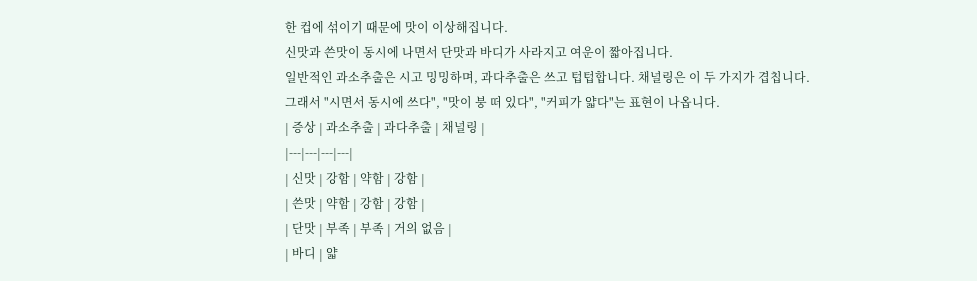한 컵에 섞이기 때문에 맛이 이상해집니다.
신맛과 쓴맛이 동시에 나면서 단맛과 바디가 사라지고 여운이 짧아집니다.
일반적인 과소추출은 시고 밍밍하며, 과다추출은 쓰고 텁텁합니다. 채널링은 이 두 가지가 겹칩니다. 그래서 "시면서 동시에 쓰다", "맛이 붕 떠 있다", "커피가 얇다"는 표현이 나옵니다.
| 증상 | 과소추출 | 과다추출 | 채널링 |
|---|---|---|---|
| 신맛 | 강함 | 약함 | 강함 |
| 쓴맛 | 약함 | 강함 | 강함 |
| 단맛 | 부족 | 부족 | 거의 없음 |
| 바디 | 얇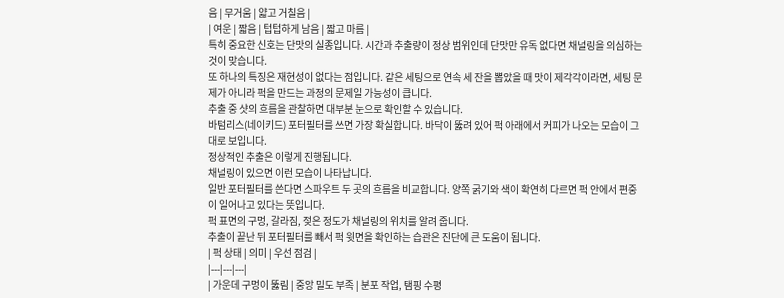음 | 무거움 | 얇고 거칠음 |
| 여운 | 짧음 | 텁텁하게 남음 | 짧고 마름 |
특히 중요한 신호는 단맛의 실종입니다. 시간과 추출량이 정상 범위인데 단맛만 유독 없다면 채널링을 의심하는 것이 맞습니다.
또 하나의 특징은 재현성이 없다는 점입니다. 같은 세팅으로 연속 세 잔을 뽑았을 때 맛이 제각각이라면, 세팅 문제가 아니라 퍽을 만드는 과정의 문제일 가능성이 큽니다.
추출 중 샷의 흐름을 관찰하면 대부분 눈으로 확인할 수 있습니다.
바텀리스(네이키드) 포터필터를 쓰면 가장 확실합니다. 바닥이 뚫려 있어 퍽 아래에서 커피가 나오는 모습이 그대로 보입니다.
정상적인 추출은 이렇게 진행됩니다.
채널링이 있으면 이런 모습이 나타납니다.
일반 포터필터를 쓴다면 스파우트 두 곳의 흐름을 비교합니다. 양쪽 굵기와 색이 확연히 다르면 퍽 안에서 편중이 일어나고 있다는 뜻입니다.
퍽 표면의 구멍, 갈라짐, 젖은 정도가 채널링의 위치를 알려 줍니다.
추출이 끝난 뒤 포터필터를 빼서 퍽 윗면을 확인하는 습관은 진단에 큰 도움이 됩니다.
| 퍽 상태 | 의미 | 우선 점검 |
|---|---|---|
| 가운데 구멍이 뚫림 | 중앙 밀도 부족 | 분포 작업, 탬핑 수평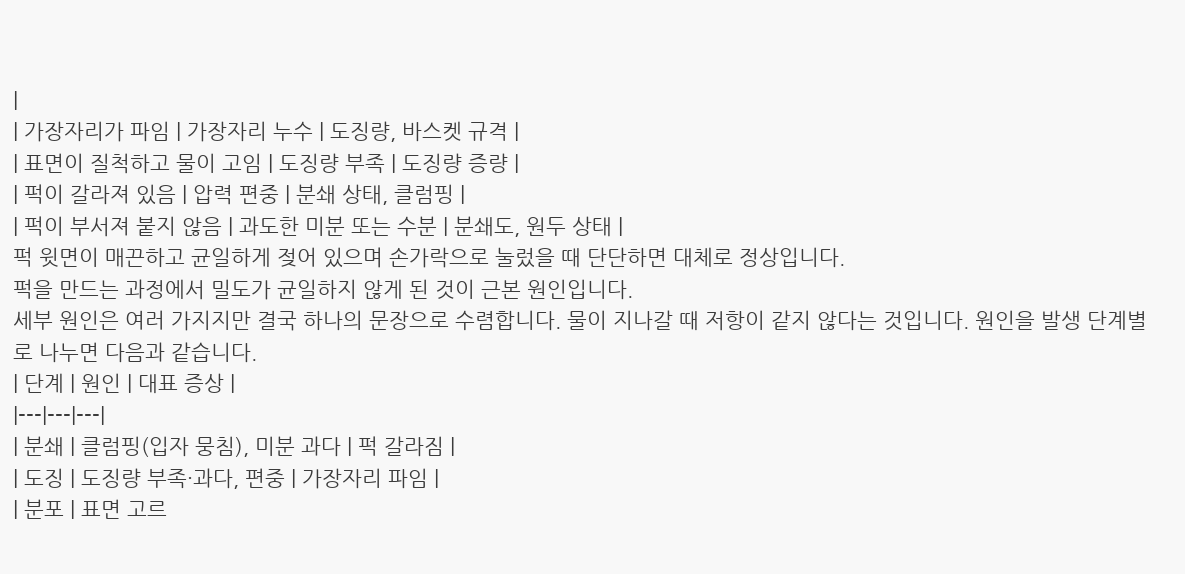|
| 가장자리가 파임 | 가장자리 누수 | 도징량, 바스켓 규격 |
| 표면이 질척하고 물이 고임 | 도징량 부족 | 도징량 증량 |
| 퍽이 갈라져 있음 | 압력 편중 | 분쇄 상태, 클럼핑 |
| 퍽이 부서져 붙지 않음 | 과도한 미분 또는 수분 | 분쇄도, 원두 상태 |
퍽 윗면이 매끈하고 균일하게 젖어 있으며 손가락으로 눌렀을 때 단단하면 대체로 정상입니다.
퍽을 만드는 과정에서 밀도가 균일하지 않게 된 것이 근본 원인입니다.
세부 원인은 여러 가지지만 결국 하나의 문장으로 수렴합니다. 물이 지나갈 때 저항이 같지 않다는 것입니다. 원인을 발생 단계별로 나누면 다음과 같습니다.
| 단계 | 원인 | 대표 증상 |
|---|---|---|
| 분쇄 | 클럼핑(입자 뭉침), 미분 과다 | 퍽 갈라짐 |
| 도징 | 도징량 부족·과다, 편중 | 가장자리 파임 |
| 분포 | 표면 고르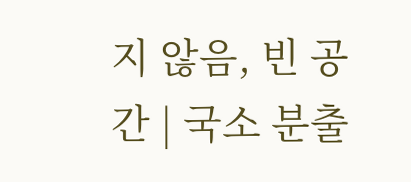지 않음, 빈 공간 | 국소 분출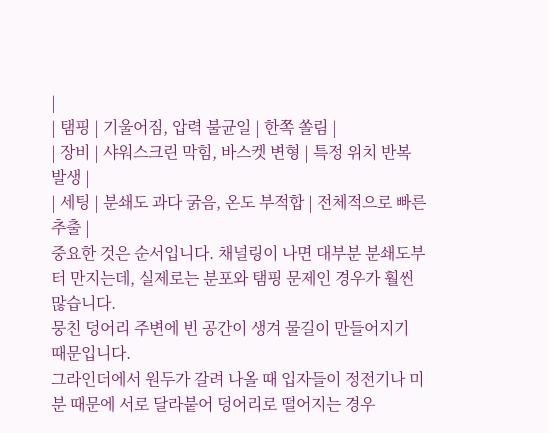|
| 탬핑 | 기울어짐, 압력 불균일 | 한쪽 쏠림 |
| 장비 | 샤워스크린 막힘, 바스켓 변형 | 특정 위치 반복 발생 |
| 세팅 | 분쇄도 과다 굵음, 온도 부적합 | 전체적으로 빠른 추출 |
중요한 것은 순서입니다. 채널링이 나면 대부분 분쇄도부터 만지는데, 실제로는 분포와 탬핑 문제인 경우가 훨씬 많습니다.
뭉친 덩어리 주변에 빈 공간이 생겨 물길이 만들어지기 때문입니다.
그라인더에서 원두가 갈려 나올 때 입자들이 정전기나 미분 때문에 서로 달라붙어 덩어리로 떨어지는 경우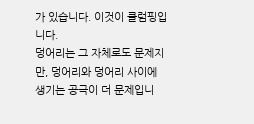가 있습니다. 이것이 클럼핑입니다.
덩어리는 그 자체로도 문제지만, 덩어리와 덩어리 사이에 생기는 공극이 더 문제입니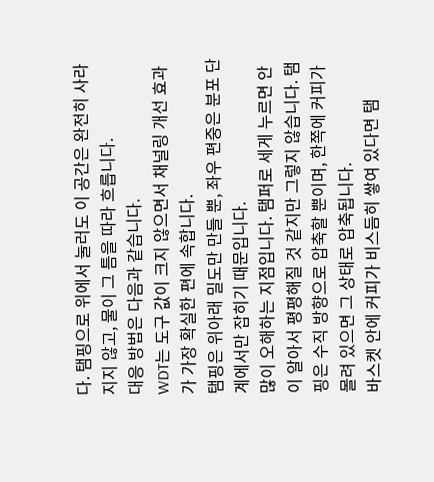다. 탬핑으로 위에서 눌러도 이 공간은 완전히 사라지지 않고, 물이 그 틈을 따라 흐릅니다.
대응 방법은 다음과 같습니다.
WDT는 도구 값이 크지 않으면서 채널링 개선 효과가 가장 확실한 편에 속합니다.
탬핑은 위아래 밀도만 만들 뿐, 좌우 편중은 분포 단계에서만 잡히기 때문입니다.
많이 오해하는 지점입니다. 탬퍼로 세게 누르면 안이 알아서 평평해질 것 같지만 그렇지 않습니다. 탬핑은 수직 방향으로 압축할 뿐이며, 한쪽에 커피가 몰려 있으면 그 상태로 압축됩니다.
바스켓 안에 커피가 비스듬히 쌓여 있다면 탬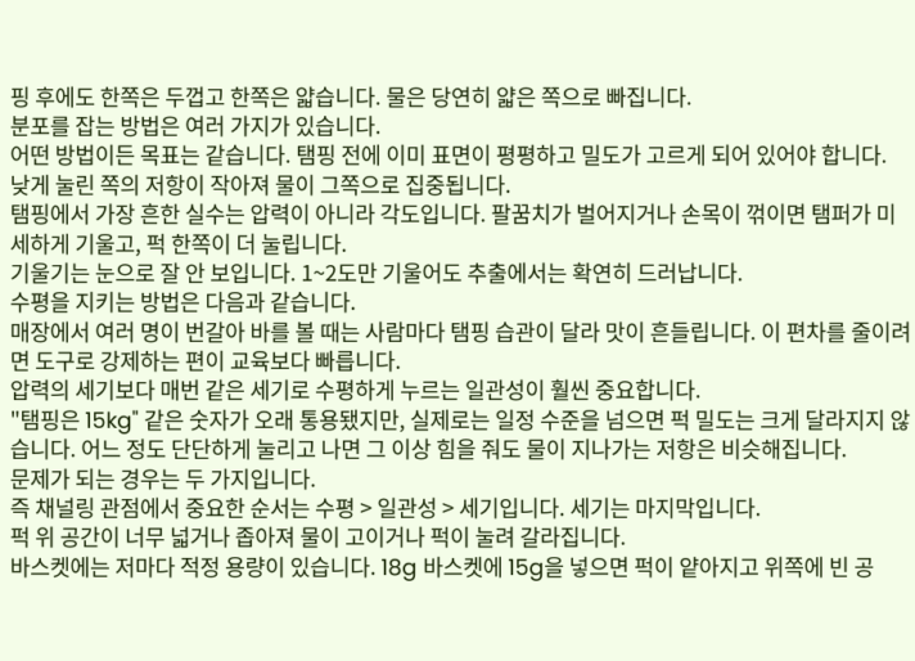핑 후에도 한쪽은 두껍고 한쪽은 얇습니다. 물은 당연히 얇은 쪽으로 빠집니다.
분포를 잡는 방법은 여러 가지가 있습니다.
어떤 방법이든 목표는 같습니다. 탬핑 전에 이미 표면이 평평하고 밀도가 고르게 되어 있어야 합니다.
낮게 눌린 쪽의 저항이 작아져 물이 그쪽으로 집중됩니다.
탬핑에서 가장 흔한 실수는 압력이 아니라 각도입니다. 팔꿈치가 벌어지거나 손목이 꺾이면 탬퍼가 미세하게 기울고, 퍽 한쪽이 더 눌립니다.
기울기는 눈으로 잘 안 보입니다. 1~2도만 기울어도 추출에서는 확연히 드러납니다.
수평을 지키는 방법은 다음과 같습니다.
매장에서 여러 명이 번갈아 바를 볼 때는 사람마다 탬핑 습관이 달라 맛이 흔들립니다. 이 편차를 줄이려면 도구로 강제하는 편이 교육보다 빠릅니다.
압력의 세기보다 매번 같은 세기로 수평하게 누르는 일관성이 훨씬 중요합니다.
"탬핑은 15kg" 같은 숫자가 오래 통용됐지만, 실제로는 일정 수준을 넘으면 퍽 밀도는 크게 달라지지 않습니다. 어느 정도 단단하게 눌리고 나면 그 이상 힘을 줘도 물이 지나가는 저항은 비슷해집니다.
문제가 되는 경우는 두 가지입니다.
즉 채널링 관점에서 중요한 순서는 수평 > 일관성 > 세기입니다. 세기는 마지막입니다.
퍽 위 공간이 너무 넓거나 좁아져 물이 고이거나 퍽이 눌려 갈라집니다.
바스켓에는 저마다 적정 용량이 있습니다. 18g 바스켓에 15g을 넣으면 퍽이 얕아지고 위쪽에 빈 공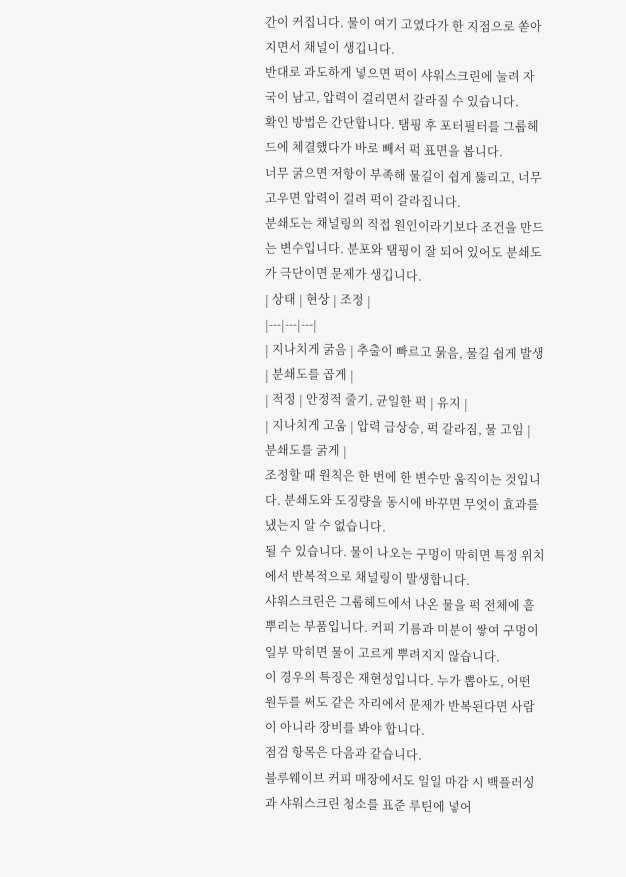간이 커집니다. 물이 여기 고였다가 한 지점으로 쏟아지면서 채널이 생깁니다.
반대로 과도하게 넣으면 퍽이 샤워스크린에 눌려 자국이 남고, 압력이 걸리면서 갈라질 수 있습니다.
확인 방법은 간단합니다. 탬핑 후 포터필터를 그룹헤드에 체결했다가 바로 빼서 퍽 표면을 봅니다.
너무 굵으면 저항이 부족해 물길이 쉽게 뚫리고, 너무 고우면 압력이 걸려 퍽이 갈라집니다.
분쇄도는 채널링의 직접 원인이라기보다 조건을 만드는 변수입니다. 분포와 탬핑이 잘 되어 있어도 분쇄도가 극단이면 문제가 생깁니다.
| 상태 | 현상 | 조정 |
|---|---|---|
| 지나치게 굵음 | 추출이 빠르고 묽음, 물길 쉽게 발생 | 분쇄도를 곱게 |
| 적정 | 안정적 줄기, 균일한 퍽 | 유지 |
| 지나치게 고움 | 압력 급상승, 퍽 갈라짐, 물 고임 | 분쇄도를 굵게 |
조정할 때 원칙은 한 번에 한 변수만 움직이는 것입니다. 분쇄도와 도징량을 동시에 바꾸면 무엇이 효과를 냈는지 알 수 없습니다.
될 수 있습니다. 물이 나오는 구멍이 막히면 특정 위치에서 반복적으로 채널링이 발생합니다.
샤워스크린은 그룹헤드에서 나온 물을 퍽 전체에 흩뿌리는 부품입니다. 커피 기름과 미분이 쌓여 구멍이 일부 막히면 물이 고르게 뿌려지지 않습니다.
이 경우의 특징은 재현성입니다. 누가 뽑아도, 어떤 원두를 써도 같은 자리에서 문제가 반복된다면 사람이 아니라 장비를 봐야 합니다.
점검 항목은 다음과 같습니다.
블루웨이브 커피 매장에서도 일일 마감 시 백플러싱과 샤워스크린 청소를 표준 루틴에 넣어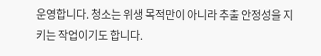운영합니다. 청소는 위생 목적만이 아니라 추출 안정성을 지키는 작업이기도 합니다.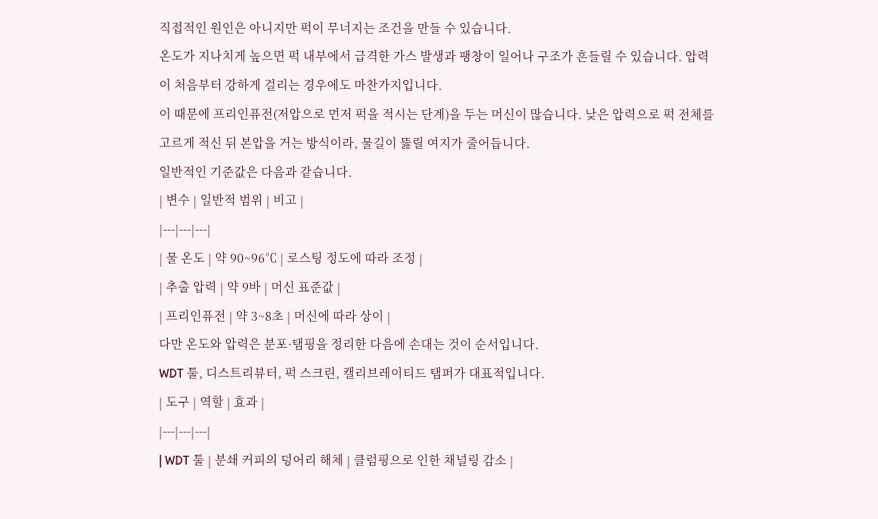직접적인 원인은 아니지만 퍽이 무너지는 조건을 만들 수 있습니다.
온도가 지나치게 높으면 퍽 내부에서 급격한 가스 발생과 팽창이 일어나 구조가 흔들릴 수 있습니다. 압력이 처음부터 강하게 걸리는 경우에도 마찬가지입니다.
이 때문에 프리인퓨전(저압으로 먼저 퍽을 적시는 단계)을 두는 머신이 많습니다. 낮은 압력으로 퍽 전체를 고르게 적신 뒤 본압을 거는 방식이라, 물길이 뚫릴 여지가 줄어듭니다.
일반적인 기준값은 다음과 같습니다.
| 변수 | 일반적 범위 | 비고 |
|---|---|---|
| 물 온도 | 약 90~96℃ | 로스팅 정도에 따라 조정 |
| 추출 압력 | 약 9바 | 머신 표준값 |
| 프리인퓨전 | 약 3~8초 | 머신에 따라 상이 |
다만 온도와 압력은 분포·탬핑을 정리한 다음에 손대는 것이 순서입니다.
WDT 툴, 디스트리뷰터, 퍽 스크린, 캘리브레이티드 탬퍼가 대표적입니다.
| 도구 | 역할 | 효과 |
|---|---|---|
| WDT 툴 | 분쇄 커피의 덩어리 해체 | 클럼핑으로 인한 채널링 감소 |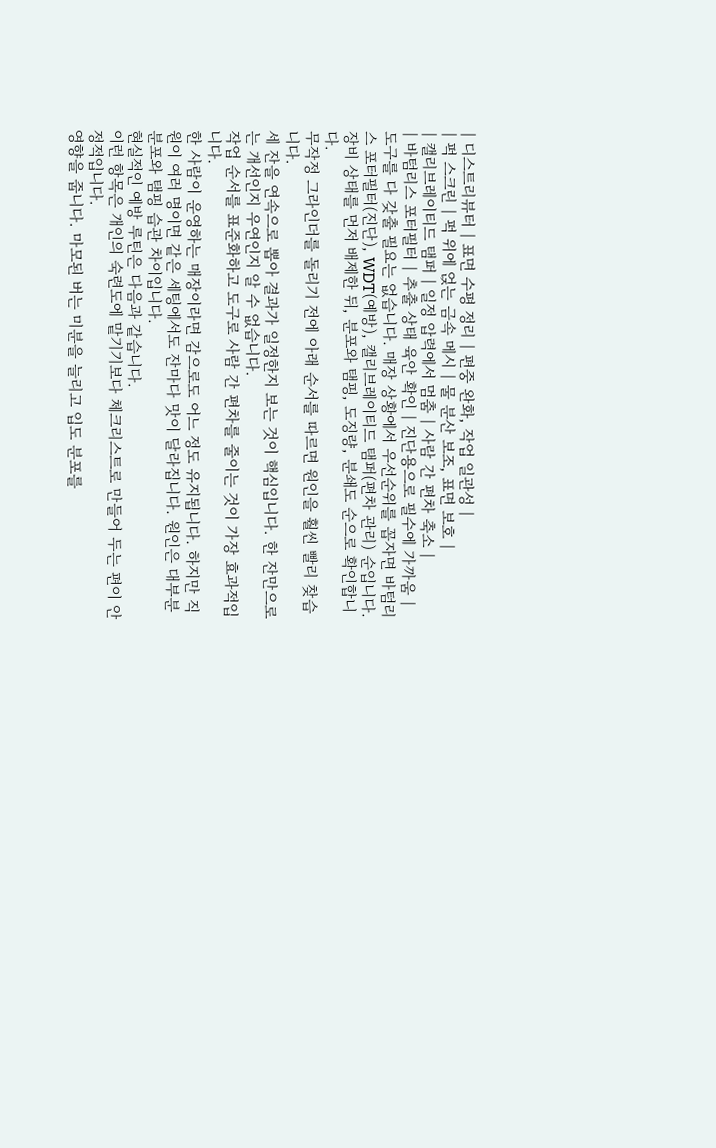| 디스트리뷰터 | 표면 수평 정리 | 편중 완화, 작업 일관성 |
| 퍽 스크린 | 퍽 위에 얹는 금속 메시 | 물 분산 보조, 표면 보호 |
| 캘리브레이티드 탬퍼 | 일정 압력에서 멈춤 | 사람 간 편차 축소 |
| 바텀리스 포터필터 | 추출 상태 육안 확인 | 진단용으로 필수에 가까움 |
도구를 다 갖출 필요는 없습니다. 매장 상황에서 우선순위를 꼽자면 바텀리스 포터필터(진단), WDT(예방), 캘리브레이티드 탬퍼(편차 관리) 순입니다.
장비 상태를 먼저 배제한 뒤, 분포와 탬핑, 도징량, 분쇄도 순으로 확인합니다.
무작정 그라인더를 돌리기 전에 아래 순서를 따르면 원인을 훨씬 빨리 찾습니다.
세 잔을 연속으로 뽑아 결과가 일정한지 보는 것이 핵심입니다. 한 잔만으로는 개선인지 우연인지 알 수 없습니다.
작업 순서를 표준화하고 도구로 사람 간 편차를 줄이는 것이 가장 효과적입니다.
한 사람이 운영하는 매장이라면 감으로도 어느 정도 유지됩니다. 하지만 직원이 여러 명이면 같은 세팅에서도 잔마다 맛이 달라집니다. 원인은 대부분 분포와 탬핑 습관 차이입니다.
현실적인 예방 루틴은 다음과 같습니다.
이런 항목은 개인의 숙련도에 맡기기보다 체크리스트로 만들어 두는 편이 안정적입니다.
영향을 줍니다. 마모된 버는 미분을 늘리고 입도 분포를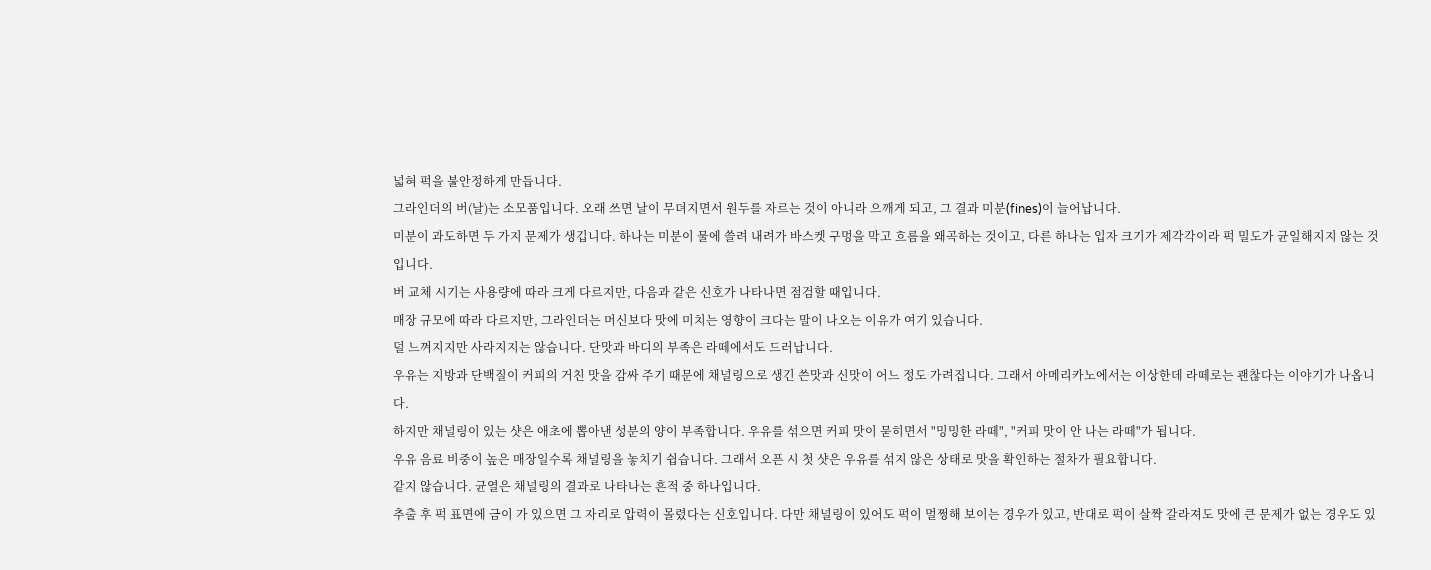넓혀 퍽을 불안정하게 만듭니다.
그라인더의 버(날)는 소모품입니다. 오래 쓰면 날이 무뎌지면서 원두를 자르는 것이 아니라 으깨게 되고, 그 결과 미분(fines)이 늘어납니다.
미분이 과도하면 두 가지 문제가 생깁니다. 하나는 미분이 물에 쓸려 내려가 바스켓 구멍을 막고 흐름을 왜곡하는 것이고, 다른 하나는 입자 크기가 제각각이라 퍽 밀도가 균일해지지 않는 것입니다.
버 교체 시기는 사용량에 따라 크게 다르지만, 다음과 같은 신호가 나타나면 점검할 때입니다.
매장 규모에 따라 다르지만, 그라인더는 머신보다 맛에 미치는 영향이 크다는 말이 나오는 이유가 여기 있습니다.
덜 느껴지지만 사라지지는 않습니다. 단맛과 바디의 부족은 라떼에서도 드러납니다.
우유는 지방과 단백질이 커피의 거친 맛을 감싸 주기 때문에 채널링으로 생긴 쓴맛과 신맛이 어느 정도 가려집니다. 그래서 아메리카노에서는 이상한데 라떼로는 괜찮다는 이야기가 나옵니다.
하지만 채널링이 있는 샷은 애초에 뽑아낸 성분의 양이 부족합니다. 우유를 섞으면 커피 맛이 묻히면서 "밍밍한 라떼", "커피 맛이 안 나는 라떼"가 됩니다.
우유 음료 비중이 높은 매장일수록 채널링을 놓치기 쉽습니다. 그래서 오픈 시 첫 샷은 우유를 섞지 않은 상태로 맛을 확인하는 절차가 필요합니다.
같지 않습니다. 균열은 채널링의 결과로 나타나는 흔적 중 하나입니다.
추출 후 퍽 표면에 금이 가 있으면 그 자리로 압력이 몰렸다는 신호입니다. 다만 채널링이 있어도 퍽이 멀쩡해 보이는 경우가 있고, 반대로 퍽이 살짝 갈라져도 맛에 큰 문제가 없는 경우도 있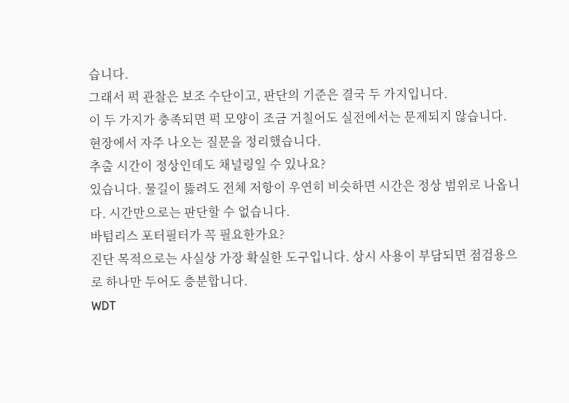습니다.
그래서 퍽 관찰은 보조 수단이고, 판단의 기준은 결국 두 가지입니다.
이 두 가지가 충족되면 퍽 모양이 조금 거칠어도 실전에서는 문제되지 않습니다.
현장에서 자주 나오는 질문을 정리했습니다.
추출 시간이 정상인데도 채널링일 수 있나요?
있습니다. 물길이 뚫려도 전체 저항이 우연히 비슷하면 시간은 정상 범위로 나옵니다. 시간만으로는 판단할 수 없습니다.
바텀리스 포터필터가 꼭 필요한가요?
진단 목적으로는 사실상 가장 확실한 도구입니다. 상시 사용이 부담되면 점검용으로 하나만 두어도 충분합니다.
WDT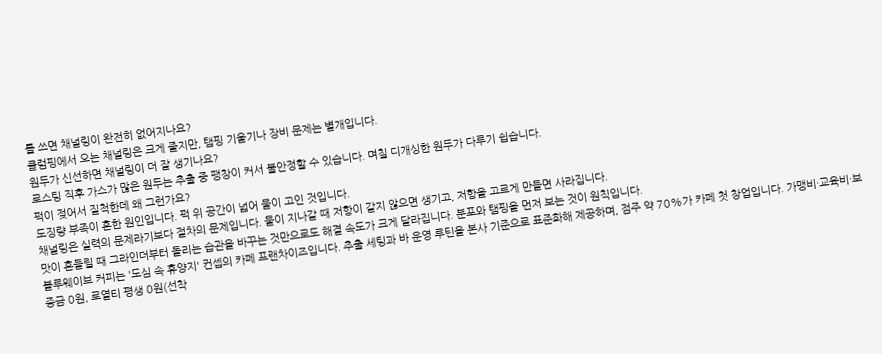를 쓰면 채널링이 완전히 없어지나요?
클럼핑에서 오는 채널링은 크게 줄지만, 탬핑 기울기나 장비 문제는 별개입니다.
원두가 신선하면 채널링이 더 잘 생기나요?
로스팅 직후 가스가 많은 원두는 추출 중 팽창이 커서 불안정할 수 있습니다. 며칠 디개싱한 원두가 다루기 쉽습니다.
퍽이 젖어서 질척한데 왜 그런가요?
도징량 부족이 흔한 원인입니다. 퍽 위 공간이 넓어 물이 고인 것입니다.
채널링은 실력의 문제라기보다 절차의 문제입니다. 물이 지나갈 때 저항이 같지 않으면 생기고, 저항을 고르게 만들면 사라집니다.
맛이 흔들릴 때 그라인더부터 돌리는 습관을 바꾸는 것만으로도 해결 속도가 크게 달라집니다. 분포와 탬핑을 먼저 보는 것이 원칙입니다.
블루웨이브 커피는 '도심 속 휴양지' 컨셉의 카페 프랜차이즈입니다. 추출 세팅과 바 운영 루틴을 본사 기준으로 표준화해 제공하며, 점주 약 70%가 카페 첫 창업입니다. 가맹비·교육비·보증금 0원, 로열티 평생 0원(선착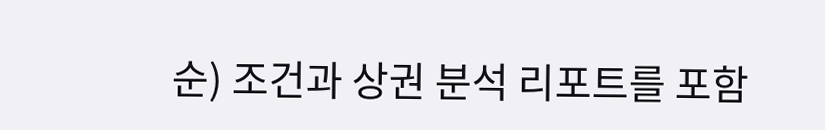순) 조건과 상권 분석 리포트를 포함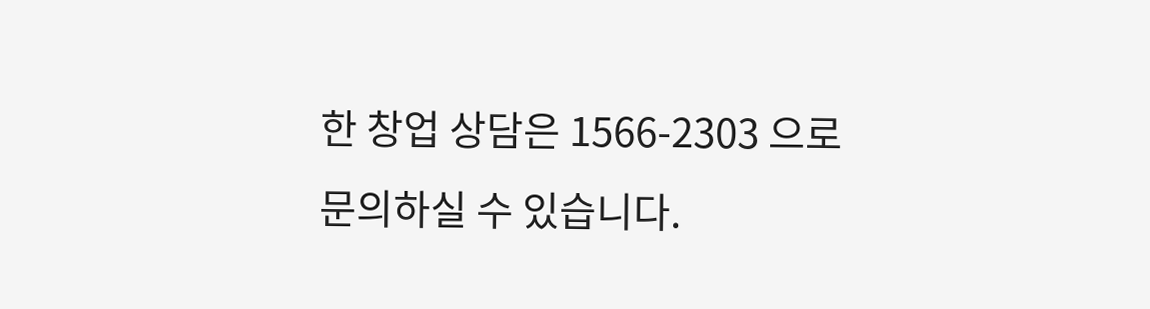한 창업 상담은 1566-2303 으로 문의하실 수 있습니다.